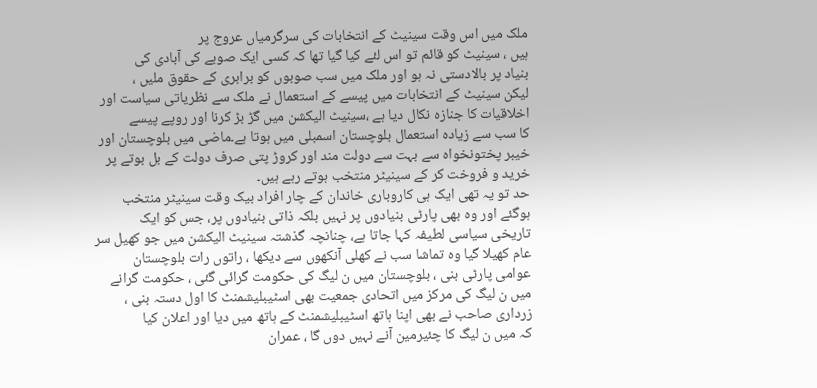ملک میں اس وقت سینیٹ کے انتخابات کی سرگرمیاں عروج پر
ہیں ، سینیٹ کو قائم تو اس لئے کیا گیا تھا کہ کسی ایک صوبے کی آبادی کی
بنیاد پر بالادستی نہ ہو اور ملک میں سب صوبوں کو برابری کے حقوق ملیں ،
لیکن سینیٹ کے انتخابات میں پیسے کے استعمال نے ملک سے نظریاتی سیاست اور
اخلاقیات کا جنازہ نکال دیا ہے ،سینیٹ الیکشن میں گڑ بڑ کرنا اور روپے پیسے
کا سب سے زیادہ استعمال بلوچستان اسمبلی میں ہوتا ہے۔ماضی میں بلوچستان اور
خیبر پختونخواہ سے بہت سے دولت مند اور کروڑ پتی صرف دولت کے بل بوتے پر
خرید و فروخت کر کے سینیٹر منتخب ہوتے رہے ہیں۔
حد تو یہ تھی ایک ہی کاروباری خاندان کے چار افراد بیک وقت سینیٹر منتخب
ہوگئے اور وہ بھی پارٹی بنیادوں پر نہیں بلکہ ذاتی بنیادوں پر، جس کو ایک
تاریخی سیاسی لطیفہ کہا جاتا ہے، چنانچہ گذشتہ سینیٹ الیکشن میں جو کھیل سر
عام کھیلا گیا وہ تماشا سب نے کھلی آنکھوں سے دیکھا ، راتوں رات بلوچستان
عوامی پارٹی بنی ، بلوچستان میں ن لیگ کی حکومت گرائی گئی ، حکومت گرانے
میں ن لیگ کی مرکز میں اتحادی جمعیت بھی اسٹیبلیشمنٹ کا اول دستہ بنی ،
زرداری صاحب نے بھی اپنا ہاتھ اسٹیبلیشمنٹ کے ہاتھ میں دیا اور اعلان کیا
کہ میں ن لیگ کا چئیرمین آنے نہیں دوں گا ، عمران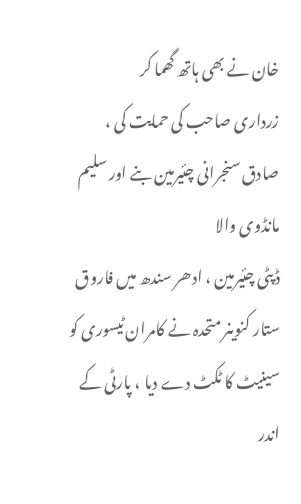خان نے بھی ہاتھ گھما کر
زرداری صاحب کی حمایت کی ، صادق سنجرانی چئیرمین بنے اور سلیم مانڈوی والا
ڈپٹی چئیرمین ، ادھر سندھ میں فاروق ستار کنوینر متحدہ نے کامران ٹیسوری کو
سینیٹ کا ٹکٹ دے دیا ، پارٹی کے اندر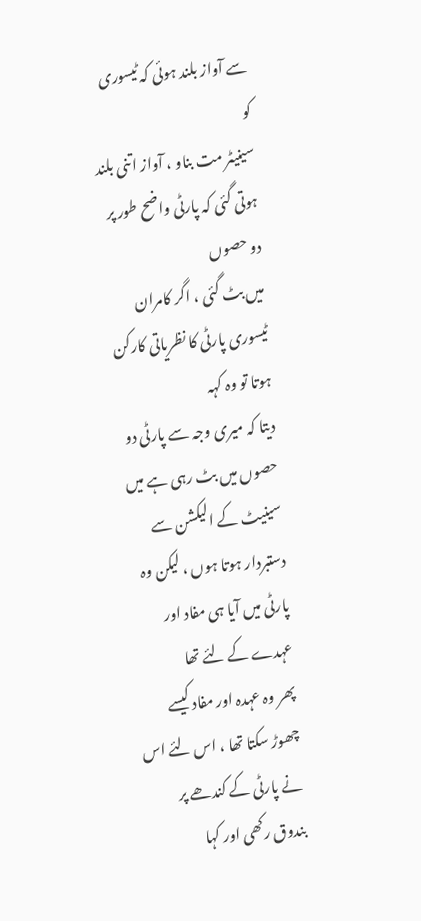سے آواز بلند ہوئی کہ ٹیسوری کو
سینیٹر مت بناو ، آواز اتنی بلند ہوتی گئی کہ پارٹی واضح طور پر دو حصوں
میں بٹ گئی ، اگر کامران ٹیسوری پارٹی کا نظریاتی کارکن ہوتا تو وہ کہہ
دیتا کہ میری وجہ سے پارٹی دو حصوں میں بٹ رہی ہے میں سینیٹ کے الیکشن سے
دستبردار ہوتا ہوں ، لیکن وہ پارٹی میں آیا ہی مفاد اور عہدے کے لئے تھا
پھر وہ عہدہ اور مفاد کیسے چھوڑ سکتا تھا ، اس لئے اس نے پارٹی کے کندھے پر
بندوق رکھی اور کہا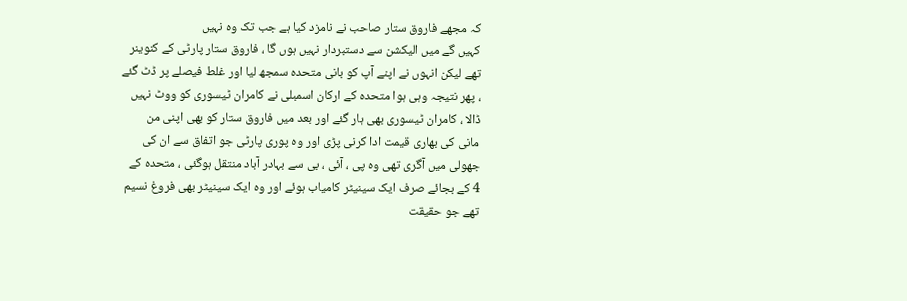کہ مجھے فاروق ستار صاحب نے نامزد کیا ہے جب تک وہ نہیں
کہیں گے میں الیکشن سے دستبردار نہیں ہوں گا ، فاروق ستار پارٹی کے کنوینر
تھے لیکن انہوں نے اپنے آپ کو بانی متحدہ سمجھ لیا اور غلط فیصلے پر ڈٹ گئے
، پھر نتیجہ وہی ہوا متحدہ کے ارکان اسمبلی نے کامران ٹیسوری کو ووٹ نہیں
ڈالا ، کامران ٹیسوری بھی ہار گئے اور بعد میں فاروق ستار کو بھی اپنی من
مانی کی بھاری قیمت ادا کرنی پڑی اور وہ پوری پارٹی جو اتفاق سے ان کی
جھولی میں آگری تھی وہ پی ، آئی ، بی سے بہادر آباد منتقل ہوگئی ، متحدہ کے
4 کے بجائے صرف ایک سینیٹر کامیاب ہوئے اور وہ ایک سینیٹر بھی فروغ نسیم
تھے جو حقیقت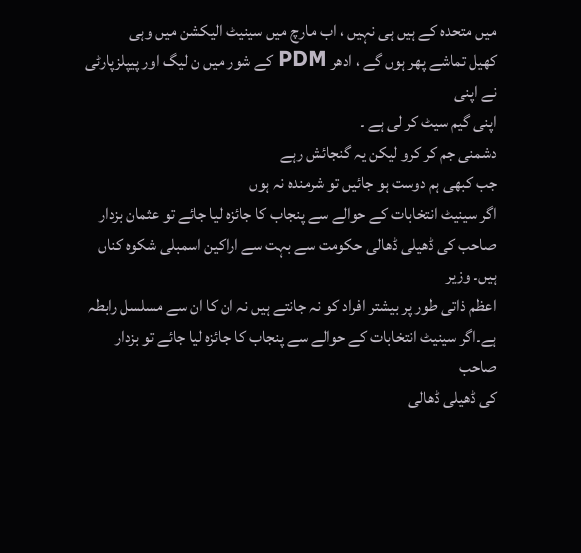میں متحدہ کے ہیں ہی نہیں ، اب مارچ میں سینیٹ الیکشن میں وہی
کھیل تماشے پھر ہوں گے ، ادھر PDM کے شور میں ن لیگ اور پیپلزپارٹی نے اپنی
اپنی گیم سیٹ کر لی ہے ۔
دشمنی جم کر کرو لیکن یہ گنجائش رہے
جب کبھی ہم دوست ہو جائیں تو شرمندہ نہ ہوں
اگر سینیٹ انتخابات کے حوالے سے پنجاب کا جائزہ لیا جائے تو عثمان بزدار
صاحب کی ڈھیلی ڈھالی حکومت سے بہت سے اراکین اسمبلی شکوہ کناں ہیں۔ وزیر
اعظم ذاتی طور پر بیشتر افراد کو نہ جانتے ہیں نہ ان کا ان سے مسلسل رابطہ
ہے۔اگر سینیٹ انتخابات کے حوالے سے پنجاب کا جائزہ لیا جائے تو بزدار صاحب
کی ڈھیلی ڈھالی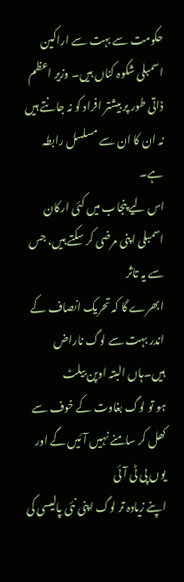حکومت سے بہت سے اراکین اسمبلی شکوہ کناں ہیں۔ وزیر اعظم
ذاتی طور پر بیشتر افراد کو نہ جانتے ہیں نہ ان کا ان سے مسلسل رابطہ ہے۔
اس لیے پنجاب میں کئی ارکان اسمبلی اپنی مرضی کر سکتے ہیں، جس سے یہ تاثر
ابھرے گا کہ تحریک انصاف کے اندر بہت سے لوگ ناراض ہیں۔ہاں البتہ اوپن بیلٹ
ہو تو لوگ بغاوت کے خوف سے کھل کر سامنے نہیں آئیں گے اور یوں پی ٹی آئی
اپنے زیادہ تر لوگ اپنی نئی پالیسی کی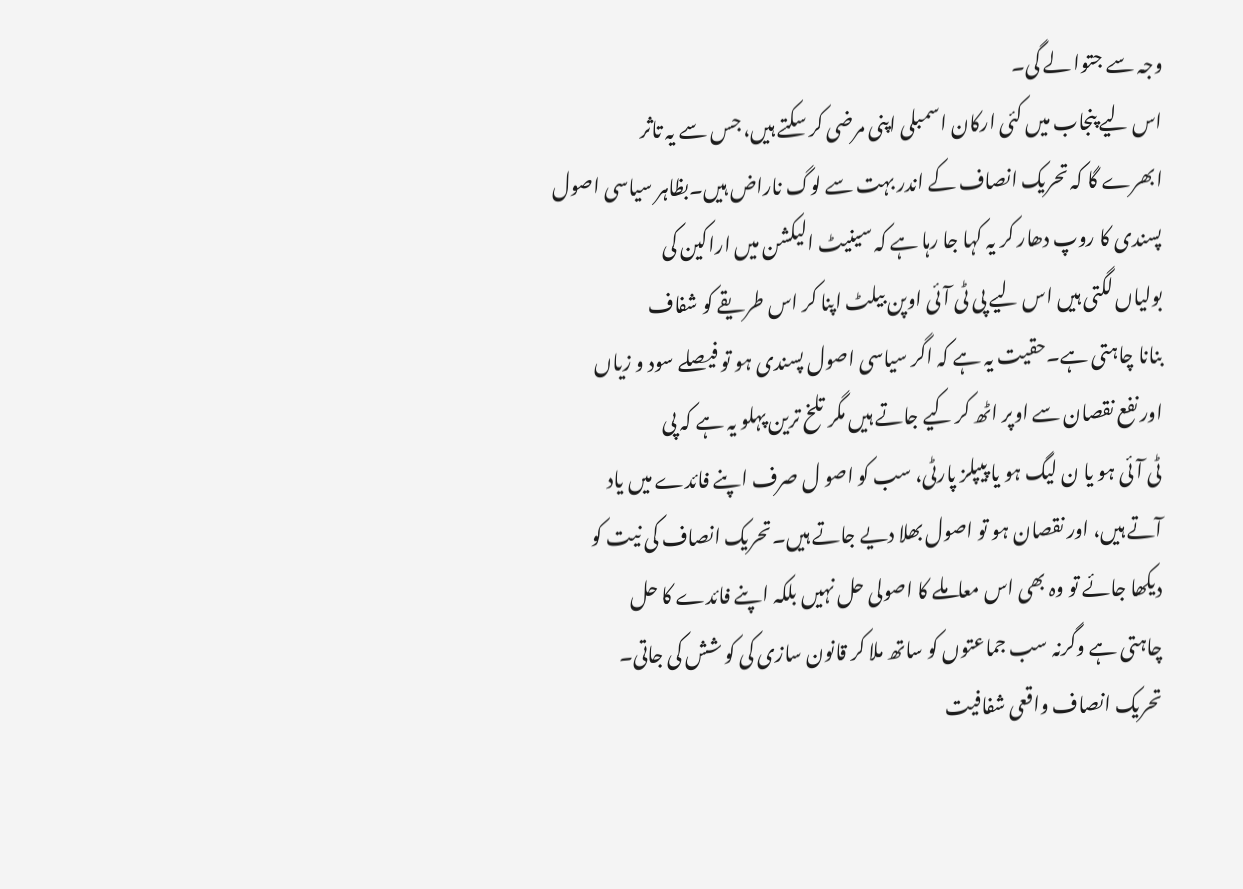وجہ سے جتوا لے گی۔
اس لیے پنجاب میں کئی ارکان اسمبلی اپنی مرضی کر سکتے ہیں، جس سے یہ تاثر
ابھرے گا کہ تحریک انصاف کے اندر بہت سے لوگ ناراض ہیں۔بظاہر سیاسی اصول
پسندی کا روپ دھار کر یہ کہا جا رہا ہے کہ سینیٹ الیکشن میں اراکین کی
بولیاں لگتی ہیں اس لیے پی ٹی آئی اوپن بیلٹ اپنا کر اس طریقے کو شفاف
بنانا چاہتی ہے۔حقیت یہ ہے کہ اگر سیاسی اصول پسندی ہو تو فیصلے سود و زیاں
اور نفع نقصان سے اوپر اٹھ کر کیے جاتے ہیں مگر تلخ ترین پہلو یہ ہے کہ پی
ٹی آئی ہو یا ن لیگ ہو یا پیپلز پارٹی، سب کو اصو ل صرف اپنے فائدے میں یاد
آتے ہیں، اور نقصان ہو تو اصول بھلا دیے جاتے ہیں۔تحریک انصاف کی نیت کو
دیکھا جائے تو وہ بھی اس معاملے کا اصولی حل نہیں بلکہ اپنے فائدے کا حل
چاہتی ہے وگرنہ سب جماعتوں کو ساتھ ملا کر قانون سازی کی کو شش کی جاتی۔
تحریک انصاف واقعی شفافیت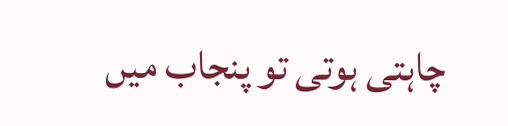چاہتی ہوتی تو پنجاب میں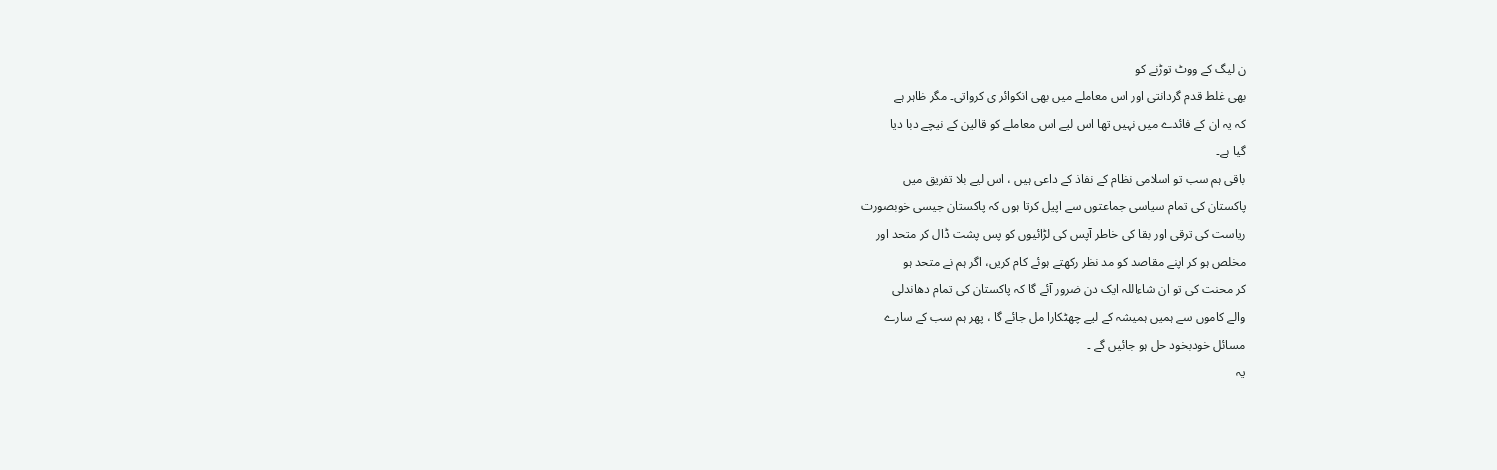ن لیگ کے ووٹ توڑنے کو
بھی غلط قدم گردانتی اور اس معاملے میں بھی انکوائر ی کرواتی۔ مگر ظاہر ہے
کہ یہ ان کے فائدے میں نہیں تھا اس لیے اس معاملے کو قالین کے نیچے دبا دیا
گیا ہے۔
باقی ہم سب تو اسلامی نظام کے نفاذ کے داعی ہیں ، اس لیے بلا تفریق میں
پاکستان کی تمام سیاسی جماعتوں سے اپیل کرتا ہوں کہ پاکستان جیسی خوبصورت
ریاست کی ترقی اور بقا کی خاطر آپس کی لڑائیوں کو پس پشت ڈال کر متحد اور
مخلص ہو کر اپنے مقاصد کو مد نظر رکھتے ہوئے کام کریں، اگر ہم نے متحد ہو
کر محنت کی تو ان شاءاللہ ایک دن ضرور آئے گا کہ پاکستان کی تمام دھاندلی
والے کاموں سے ہمیں ہمیشہ کے لیے چھٹکارا مل جائے گا ، پھر ہم سب کے سارے
مسائل خودبخود حل ہو جائیں گے ۔
یہ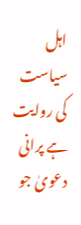اہل سیاست کی روایت ہے پرانی
دعویٰ جو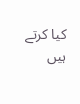کیا کرتے ہیں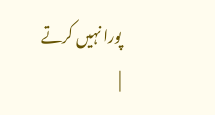پورا نہیں کرتے
|